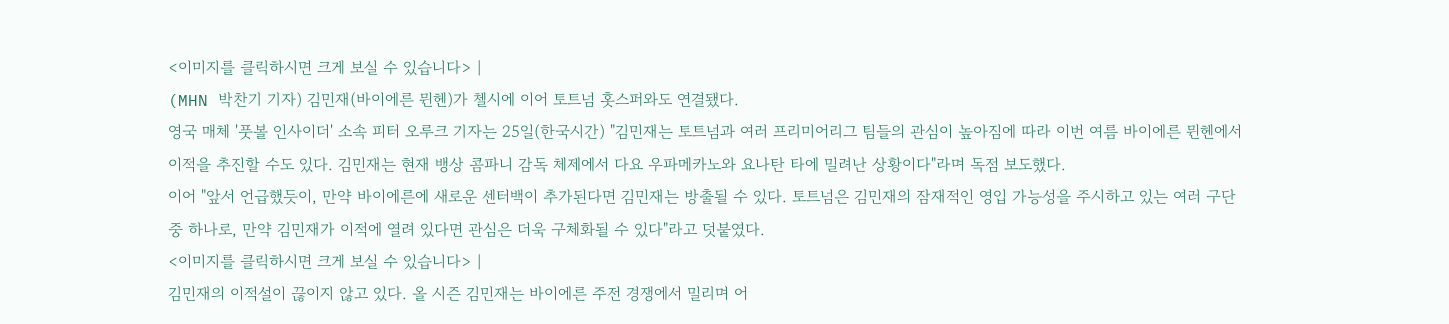<이미지를 클릭하시면 크게 보실 수 있습니다> |
(MHN 박찬기 기자) 김민재(바이에른 뮌헨)가 첼시에 이어 토트넘 홋스퍼와도 연결됐다.
영국 매체 '풋볼 인사이더' 소속 피터 오루크 기자는 25일(한국시간) "김민재는 토트넘과 여러 프리미어리그 팀들의 관심이 높아짐에 따라 이번 여름 바이에른 뮌헨에서 이적을 추진할 수도 있다. 김민재는 현재 뱅상 콤파니 감독 체제에서 다요 우파메카노와 요나탄 타에 밀려난 상황이다"라며 독점 보도했다.
이어 "앞서 언급했듯이, 만약 바이에른에 새로운 센터백이 추가된다면 김민재는 방출될 수 있다. 토트넘은 김민재의 잠재적인 영입 가능성을 주시하고 있는 여러 구단 중 하나로, 만약 김민재가 이적에 열려 있다면 관심은 더욱 구체화될 수 있다"라고 덧붙였다.
<이미지를 클릭하시면 크게 보실 수 있습니다> |
김민재의 이적설이 끊이지 않고 있다. 올 시즌 김민재는 바이에른 주전 경쟁에서 밀리며 어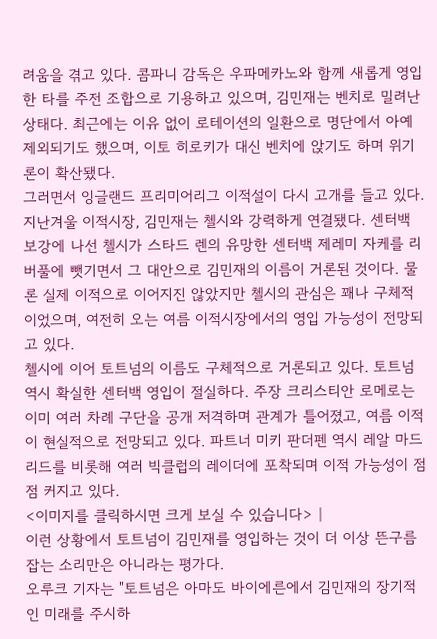려움을 겪고 있다. 콤파니 감독은 우파메카노와 함께 새롭게 영입한 타를 주전 조합으로 기용하고 있으며, 김민재는 벤치로 밀려난 상태다. 최근에는 이유 없이 로테이션의 일환으로 명단에서 아예 제외되기도 했으며, 이토 히로키가 대신 벤치에 앉기도 하며 위기론이 확산됐다.
그러면서 잉글랜드 프리미어리그 이적설이 다시 고개를 들고 있다. 지난겨울 이적시장, 김민재는 첼시와 강력하게 연결됐다. 센터백 보강에 나선 첼시가 스타드 렌의 유망한 센터백 제레미 자케를 리버풀에 뺏기면서 그 대안으로 김민재의 이름이 거론된 것이다. 물론 실제 이적으로 이어지진 않았지만 첼시의 관심은 꽤나 구체적이었으며, 여전히 오는 여름 이적시장에서의 영입 가능성이 전망되고 있다.
첼시에 이어 토트넘의 이름도 구체적으로 거론되고 있다. 토트넘 역시 확실한 센터백 영입이 절실하다. 주장 크리스티안 로메로는 이미 여러 차례 구단을 공개 저격하며 관계가 틀어졌고, 여름 이적이 현실적으로 전망되고 있다. 파트너 미키 판더펜 역시 레알 마드리드를 비롯해 여러 빅클럽의 레이더에 포착되며 이적 가능성이 점점 커지고 있다.
<이미지를 클릭하시면 크게 보실 수 있습니다> |
이런 상황에서 토트넘이 김민재를 영입하는 것이 더 이상 뜬구름 잡는 소리만은 아니라는 평가다.
오루크 기자는 "토트넘은 아마도 바이에른에서 김민재의 장기적인 미래를 주시하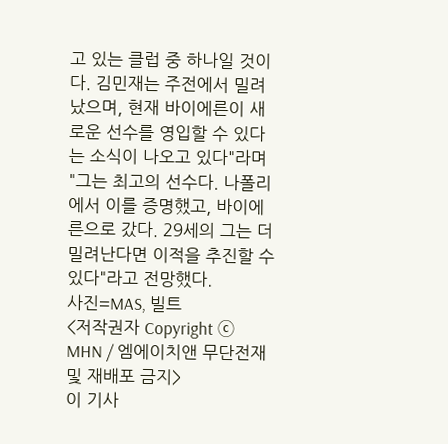고 있는 클럽 중 하나일 것이다. 김민재는 주전에서 밀려났으며, 현재 바이에른이 새로운 선수를 영입할 수 있다는 소식이 나오고 있다"라며 "그는 최고의 선수다. 나폴리에서 이를 증명했고, 바이에른으로 갔다. 29세의 그는 더 밀려난다면 이적을 추진할 수 있다"라고 전망했다.
사진=MAS, 빌트
<저작권자 Copyright ⓒ MHN / 엠에이치앤 무단전재 및 재배포 금지>
이 기사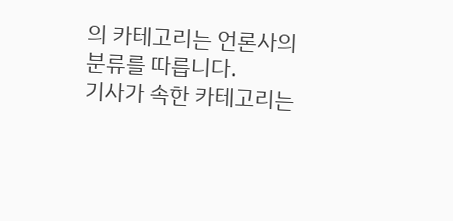의 카테고리는 언론사의 분류를 따릅니다.
기사가 속한 카테고리는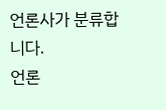언론사가 분류합니다.
언론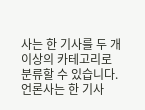사는 한 기사를 두 개 이상의 카테고리로 분류할 수 있습니다.
언론사는 한 기사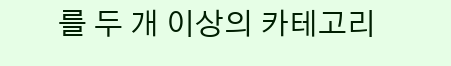를 두 개 이상의 카테고리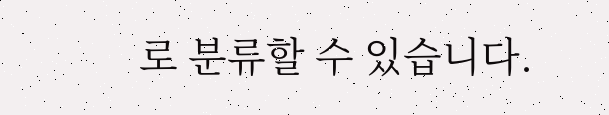로 분류할 수 있습니다.